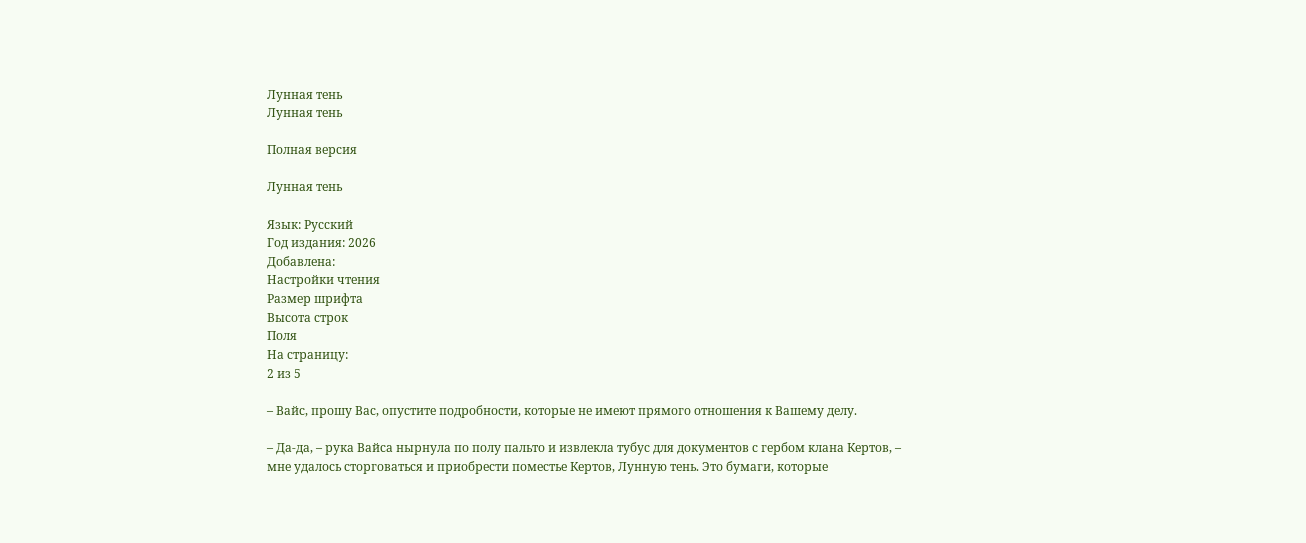Лунная тень
Лунная тень

Полная версия

Лунная тень

Язык: Русский
Год издания: 2026
Добавлена:
Настройки чтения
Размер шрифта
Высота строк
Поля
На страницу:
2 из 5

– Вайс, прошу Вас, опустите подробности, которые не имеют прямого отношения к Вашему делу.

– Да-да, – рука Вайса нырнула по полу пальто и извлекла тубус для документов с гербом клана Кертов, – мне удалось сторговаться и приобрести поместье Кертов, Лунную тень. Это бумаги, которые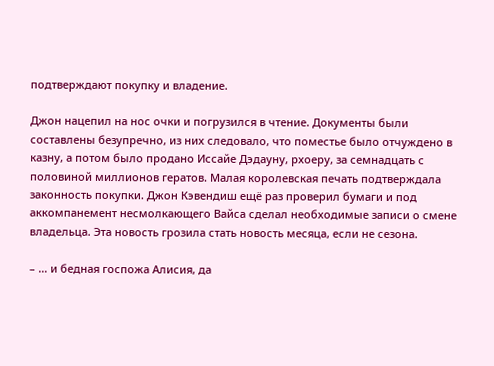подтверждают покупку и владение.

Джон нацепил на нос очки и погрузился в чтение. Документы были составлены безупречно, из них следовало, что поместье было отчуждено в казну, а потом было продано Иссайе Дэдауну, рхоеру, за семнадцать с половиной миллионов гератов. Малая королевская печать подтверждала законность покупки. Джон Кэвендиш ещё раз проверил бумаги и под аккомпанемент несмолкающего Вайса сделал необходимые записи о смене владельца. Эта новость грозила стать новость месяца, если не сезона.

– … и бедная госпожа Алисия, да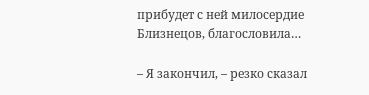прибудет с ней милосердие Близнецов, благословила…

– Я закончил, – резко сказал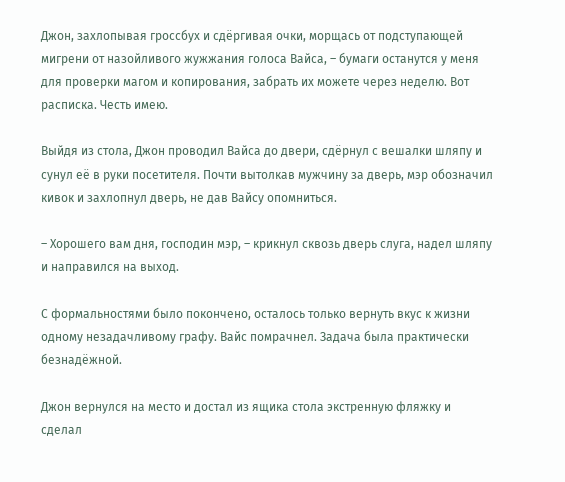Джон, захлопывая гроссбух и сдёргивая очки, морщась от подступающей мигрени от назойливого жужжания голоса Вайса, – бумаги останутся у меня для проверки магом и копирования, забрать их можете через неделю. Вот расписка. Честь имею.

Выйдя из стола, Джон проводил Вайса до двери, сдёрнул с вешалки шляпу и сунул её в руки посетителя. Почти вытолкав мужчину за дверь, мэр обозначил кивок и захлопнул дверь, не дав Вайсу опомниться.

– Хорошего вам дня, господин мэр, – крикнул сквозь дверь слуга, надел шляпу и направился на выход.

С формальностями было покончено, осталось только вернуть вкус к жизни одному незадачливому графу. Вайс помрачнел. Задача была практически безнадёжной.

Джон вернулся на место и достал из ящика стола экстренную фляжку и сделал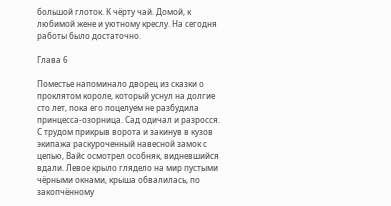большой глоток. К чёрту чай. Домой, к любимой жене и уютному креслу. На сегодня работы было достаточно.

Глава 6

Поместье напоминало дворец из сказки о проклятом короле, который уснул на долгие сто лет, пока его поцелуем не разбудила принцесса-озорница. Сад одичал и разросся. С трудом прикрыв ворота и закинув в кузов экипажа раскуроченный навесной замок с цепью, Вайс осмотрел особняк, видневшийся вдали. Левое крыло глядело на мир пустыми чёрными окнами, крыша обвалилась, по закопчённому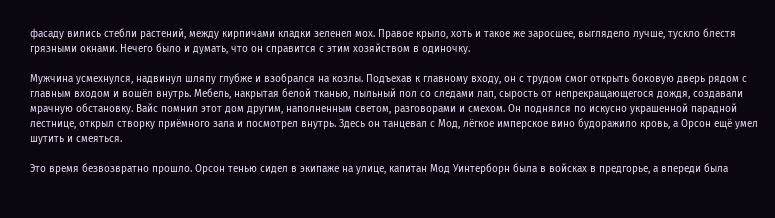фасаду вились стебли растений, между кирпичами кладки зеленел мох. Правое крыло, хоть и такое же заросшее, выглядело лучше, тускло блестя грязными окнами. Нечего было и думать, что он справится с этим хозяйством в одиночку.

Мужчина усмехнулся, надвинул шляпу глубже и взобрался на козлы. Подъехав к главному входу, он с трудом смог открыть боковую дверь рядом с главным входом и вошёл внутрь. Мебель, накрытая белой тканью, пыльный пол со следами лап, сырость от непрекращающегося дождя, создавали мрачную обстановку. Вайс помнил этот дом другим, наполненным светом, разговорами и смехом. Он поднялся по искусно украшенной парадной лестнице, открыл створку приёмного зала и посмотрел внутрь. Здесь он танцевал с Мод, лёгкое имперское вино будоражило кровь, а Орсон ещё умел шутить и смеяться.

Это время безвозвратно прошло. Орсон тенью сидел в экипаже на улице, капитан Мод Уинтерборн была в войсках в предгорье, а впереди была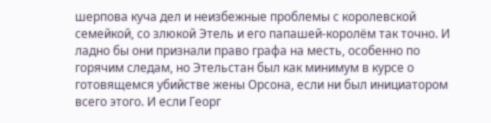шерпова куча дел и неизбежные проблемы с королевской семейкой, со злюкой Этель и его папашей-королём так точно. И ладно бы они признали право графа на месть, особенно по горячим следам, но Этельстан был как минимум в курсе о готовящемся убийстве жены Орсона, если ни был инициатором всего этого. И если Георг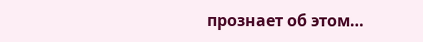прознает об этом…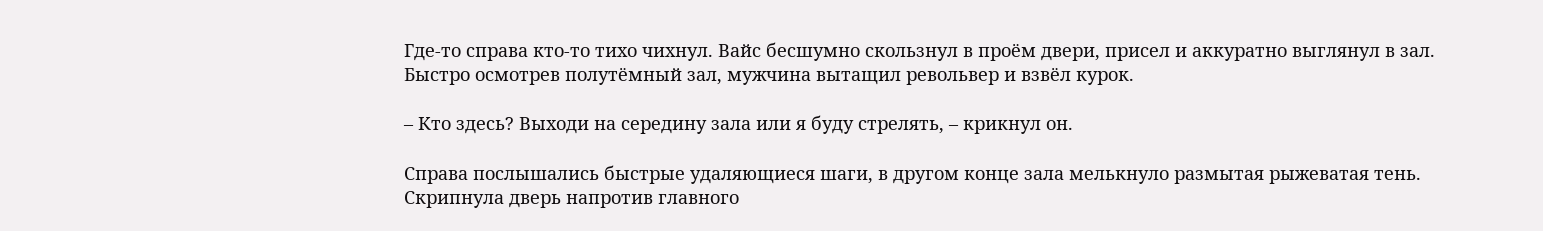Где-то справа кто-то тихо чихнул. Вайс бесшумно скользнул в проём двери, присел и аккуратно выглянул в зал. Быстро осмотрев полутёмный зал, мужчина вытащил револьвер и взвёл курок.

– Кто здесь? Выходи на середину зала или я буду стрелять, – крикнул он.

Справа послышались быстрые удаляющиеся шаги, в другом конце зала мелькнуло размытая рыжеватая тень. Скрипнула дверь напротив главного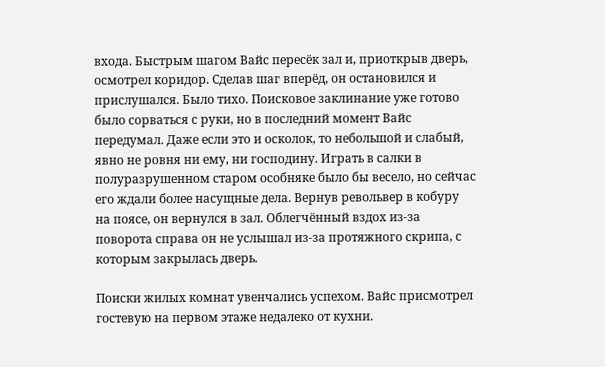входа. Быстрым шагом Вайс пересёк зал и, приоткрыв дверь, осмотрел коридор. Сделав шаг вперёд, он остановился и прислушался. Было тихо. Поисковое заклинание уже готово было сорваться с руки, но в последний момент Вайс передумал. Даже если это и осколок, то небольшой и слабый, явно не ровня ни ему, ни господину. Играть в салки в полуразрушенном старом особняке было бы весело, но сейчас его ждали более насущные дела. Вернув револьвер в кобуру на поясе, он вернулся в зал. Облегчённый вздох из-за поворота справа он не услышал из-за протяжного скрипа, с которым закрылась дверь.

Поиски жилых комнат увенчались успехом. Вайс присмотрел гостевую на первом этаже недалеко от кухни.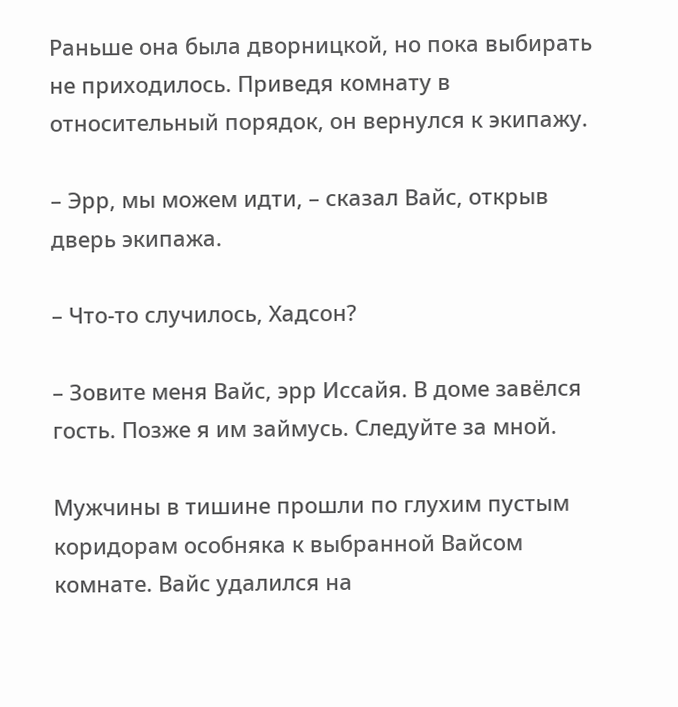Раньше она была дворницкой, но пока выбирать не приходилось. Приведя комнату в относительный порядок, он вернулся к экипажу.

– Эрр, мы можем идти, – сказал Вайс, открыв дверь экипажа.

– Что-то случилось, Хадсон?

– Зовите меня Вайс, эрр Иссайя. В доме завёлся гость. Позже я им займусь. Следуйте за мной.

Мужчины в тишине прошли по глухим пустым коридорам особняка к выбранной Вайсом комнате. Вайс удалился на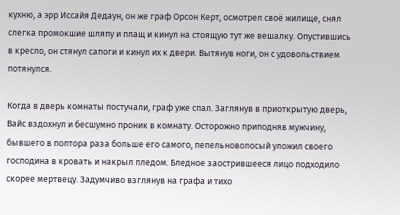кухню, а эрр Иссайя Дедаун, он же граф Орсон Керт, осмотрел своё жилище, снял слегка промокшие шляпу и плащ и кинул на стоящую тут же вешалку. Опустившись в кресло, он стянул сапоги и кинул их к двери. Вытянув ноги, он с удовольствием потянулся.

Когда в дверь комнаты постучали, граф уже спал. Заглянув в приоткрытую дверь, Вайс вздохнул и бесшумно проник в комнату. Осторожно приподняв мужчину, бывшего в полтора раза больше его самого, пепельноволосый уложил своего господина в кровать и накрыл пледом. Бледное заострившееся лицо подходило скорее мертвецу. Задумчиво взглянув на графа и тихо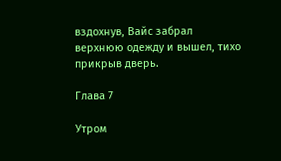вздохнув, Вайс забрал верхнюю одежду и вышел, тихо прикрыв дверь.

Глава 7

Утром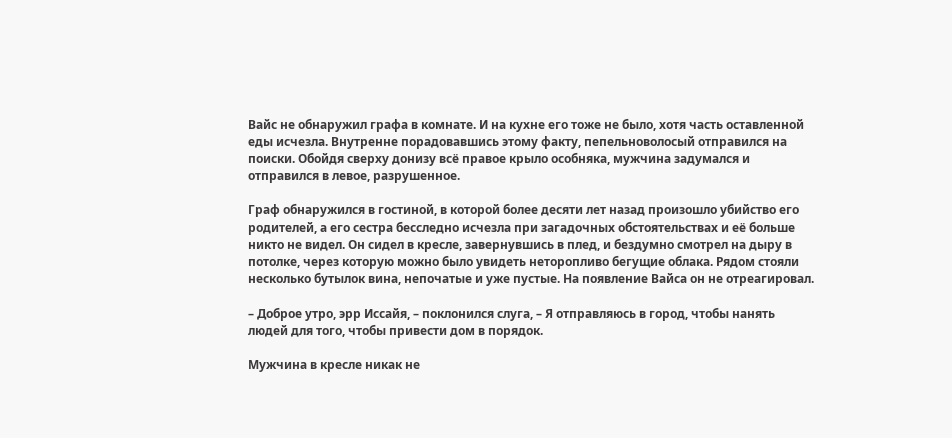Вайс не обнаружил графа в комнате. И на кухне его тоже не было, хотя часть оставленной еды исчезла. Внутренне порадовавшись этому факту, пепельноволосый отправился на поиски. Обойдя сверху донизу всё правое крыло особняка, мужчина задумался и отправился в левое, разрушенное.

Граф обнаружился в гостиной, в которой более десяти лет назад произошло убийство его родителей, а его сестра бесследно исчезла при загадочных обстоятельствах и её больше никто не видел. Он сидел в кресле, завернувшись в плед, и бездумно смотрел на дыру в потолке, через которую можно было увидеть неторопливо бегущие облака. Рядом стояли несколько бутылок вина, непочатые и уже пустые. На появление Вайса он не отреагировал.

– Доброе утро, эрр Иссайя, – поклонился слуга, – Я отправляюсь в город, чтобы нанять людей для того, чтобы привести дом в порядок.

Мужчина в кресле никак не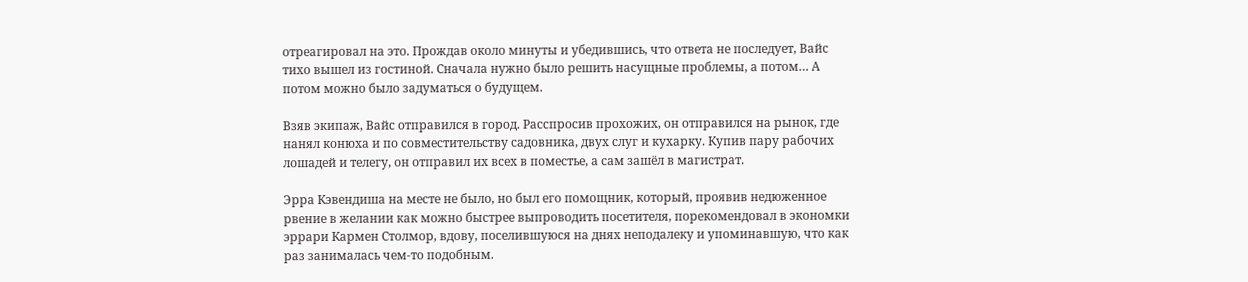отреагировал на это. Прождав около минуты и убедившись, что ответа не последует, Вайс тихо вышел из гостиной. Сначала нужно было решить насущные проблемы, а потом… А потом можно было задуматься о будущем.

Взяв экипаж, Вайс отправился в город. Расспросив прохожих, он отправился на рынок, где нанял конюха и по совместительству садовника, двух слуг и кухарку. Купив пару рабочих лошадей и телегу, он отправил их всех в поместье, а сам зашёл в магистрат.

Эрра Кэвендиша на месте не было, но был его помощник, который, проявив недюженное рвение в желании как можно быстрее выпроводить посетителя, порекомендовал в экономки эррари Кармен Столмор, вдову, поселившуюся на днях неподалеку и упоминавшую, что как раз занималась чем-то подобным.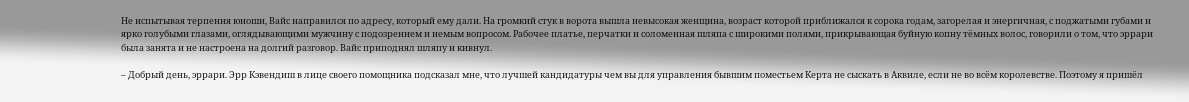Не испытывая терпения юноши, Вайс направился по адресу, который ему дали. На громкий стук в ворота вышла невысокая женщина, возраст которой приближался к сорока годам, загорелая и энергичная, с поджатыми губами и ярко голубыми глазами, оглядывающими мужчину с подозрением и немым вопросом. Рабочее платье, перчатки и соломенная шляпа с широкими полями, прикрывающая буйную копну тёмных волос, говорили о том, что эррари была занята и не настроена на долгий разговор. Вайс приподнял шляпу и кивнул.

– Добрый день, эррари. Эрр Кэвендиш в лице своего помощника подсказал мне, что лучшей кандидатуры чем вы для управления бывшим поместьем Керта не сыскать в Аквиле, если не во всём королевстве. Поэтому я пришёл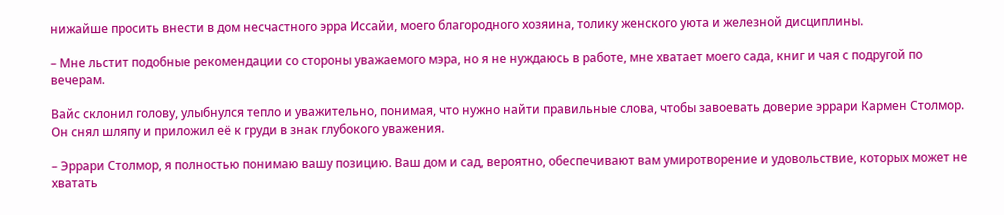нижайше просить внести в дом несчастного эрра Иссайи, моего благородного хозяина, толику женского уюта и железной дисциплины.

– Мне льстит подобные рекомендации со стороны уважаемого мэра, но я не нуждаюсь в работе, мне хватает моего сада, книг и чая с подругой по вечерам.

Вайс склонил голову, улыбнулся тепло и уважительно, понимая, что нужно найти правильные слова, чтобы завоевать доверие эррари Кармен Столмор. Он снял шляпу и приложил её к груди в знак глубокого уважения.

– Эррари Столмор, я полностью понимаю вашу позицию. Ваш дом и сад, вероятно, обеспечивают вам умиротворение и удовольствие, которых может не хватать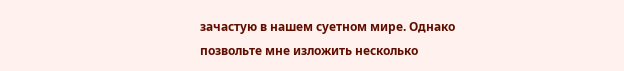зачастую в нашем суетном мире. Однако позвольте мне изложить несколько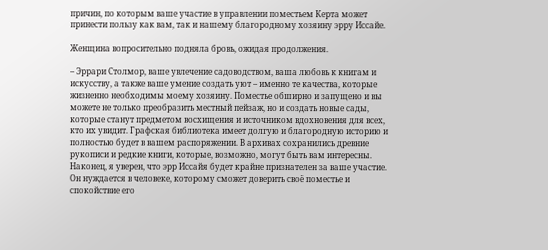причин, по которым ваше участие в управлении поместьем Керта может принести пользу как вам, так и нашему благородному хозяину эрру Иссайе.

Женщина вопросительно подняла бровь, ожидая продолжения.

– Эррари Столмор, ваше увлечение садоводством, ваша любовь к книгам и искусству, а также ваше умение создать уют – именно те качества, которые жизненно необходимы моему хозяину. Поместье обширно и запущено и вы можете не только преобразить местный пейзаж, но и создать новые сады, которые станут предметом восхищения и источником вдохновения для всех, кто их увидит. Графская библиотека имеет долгую и благородную историю и полностью будет в вашем распоряжении. В архивах сохранились древние рукописи и редкие книги, которые, возможно, могут быть вам интересны. Наконец, я уверен, что эрр Иссайя будет крайне признателен за ваше участие. Он нуждается в человеке, которому сможет доверить своё поместье и спокойствие его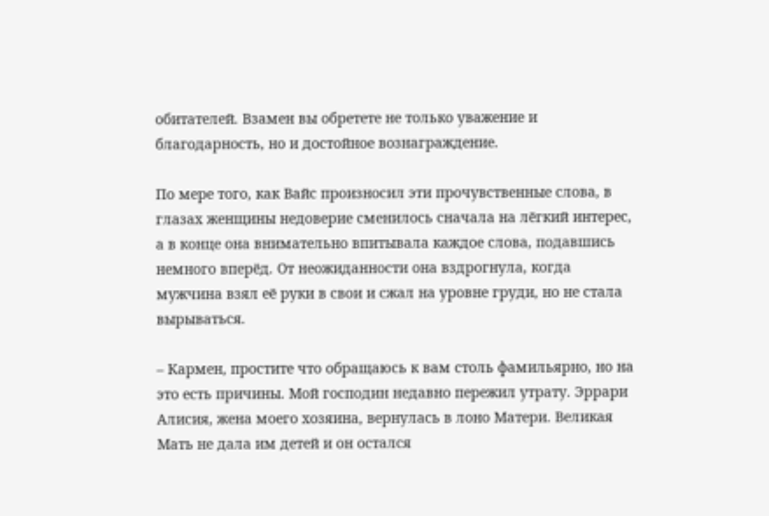обитателей. Взамен вы обретете не только уважение и благодарность, но и достойное вознаграждение.

По мере того, как Вайс произносил эти прочувственные слова, в глазах женщины недоверие сменилось сначала на лёгкий интерес, а в конце она внимательно впитывала каждое слова, подавшись немного вперёд. От неожиданности она вздрогнула, когда мужчина взял её руки в свои и сжал на уровне груди, но не стала вырываться.

– Кармен, простите что обращаюсь к вам столь фамильярно, но на это есть причины. Мой господин недавно пережил утрату. Эррари Алисия, жена моего хозяина, вернулась в лоно Матери. Великая Мать не дала им детей и он остался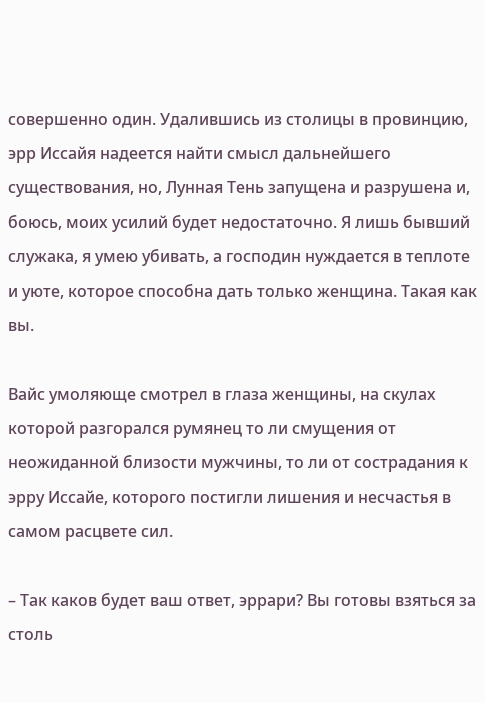совершенно один. Удалившись из столицы в провинцию, эрр Иссайя надеется найти смысл дальнейшего существования, но, Лунная Тень запущена и разрушена и, боюсь, моих усилий будет недостаточно. Я лишь бывший служака, я умею убивать, а господин нуждается в теплоте и уюте, которое способна дать только женщина. Такая как вы.

Вайс умоляюще смотрел в глаза женщины, на скулах которой разгорался румянец то ли смущения от неожиданной близости мужчины, то ли от сострадания к эрру Иссайе, которого постигли лишения и несчастья в самом расцвете сил.

– Так каков будет ваш ответ, эррари? Вы готовы взяться за столь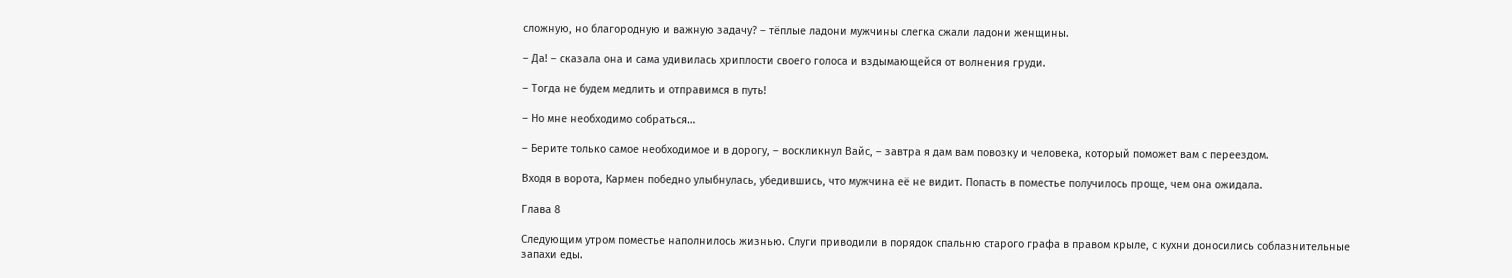сложную, но благородную и важную задачу? – тёплые ладони мужчины слегка сжали ладони женщины.

– Да! – сказала она и сама удивилась хриплости своего голоса и вздымающейся от волнения груди.

– Тогда не будем медлить и отправимся в путь!

– Но мне необходимо собраться…

– Берите только самое необходимое и в дорогу, – воскликнул Вайс, – завтра я дам вам повозку и человека, который поможет вам с переездом.

Входя в ворота, Кармен победно улыбнулась, убедившись, что мужчина её не видит. Попасть в поместье получилось проще, чем она ожидала.

Глава 8

Следующим утром поместье наполнилось жизнью. Слуги приводили в порядок спальню старого графа в правом крыле, с кухни доносились соблазнительные запахи еды.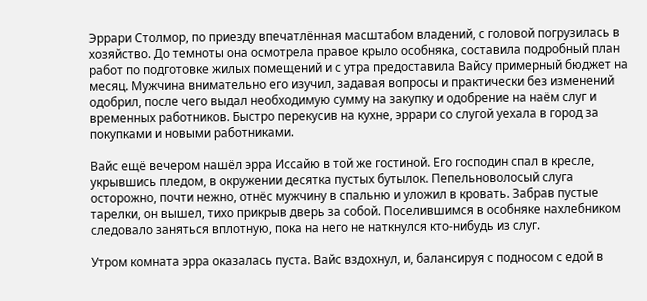Эррари Столмор, по приезду впечатлённая масштабом владений, с головой погрузилась в хозяйство. До темноты она осмотрела правое крыло особняка, составила подробный план работ по подготовке жилых помещений и с утра предоставила Вайсу примерный бюджет на месяц. Мужчина внимательно его изучил, задавая вопросы и практически без изменений одобрил, после чего выдал необходимую сумму на закупку и одобрение на наём слуг и временных работников. Быстро перекусив на кухне, эррари со слугой уехала в город за покупками и новыми работниками.

Вайс ещё вечером нашёл эрра Иссайю в той же гостиной. Его господин спал в кресле, укрывшись пледом, в окружении десятка пустых бутылок. Пепельноволосый слуга осторожно, почти нежно, отнёс мужчину в спальню и уложил в кровать. Забрав пустые тарелки, он вышел, тихо прикрыв дверь за собой. Поселившимся в особняке нахлебником следовало заняться вплотную, пока на него не наткнулся кто-нибудь из слуг.

Утром комната эрра оказалась пуста. Вайс вздохнул, и, балансируя с подносом с едой в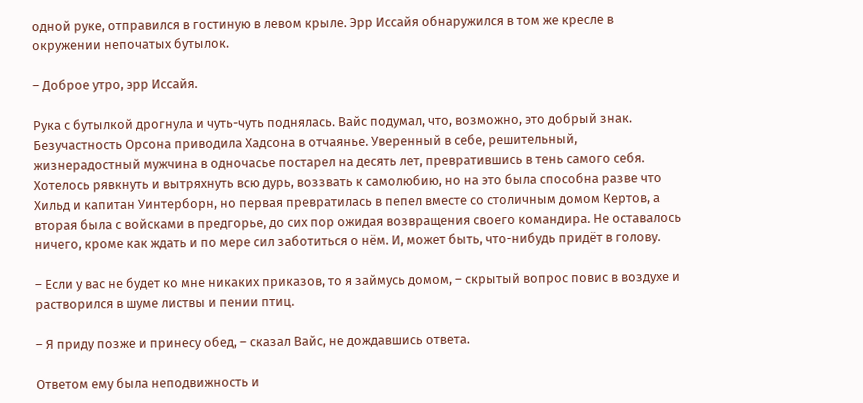одной руке, отправился в гостиную в левом крыле. Эрр Иссайя обнаружился в том же кресле в окружении непочатых бутылок.

– Доброе утро, эрр Иссайя.

Рука с бутылкой дрогнула и чуть-чуть поднялась. Вайс подумал, что, возможно, это добрый знак. Безучастность Орсона приводила Хадсона в отчаянье. Уверенный в себе, решительный, жизнерадостный мужчина в одночасье постарел на десять лет, превратившись в тень самого себя. Хотелось рявкнуть и вытряхнуть всю дурь, воззвать к самолюбию, но на это была способна разве что Хильд и капитан Уинтерборн, но первая превратилась в пепел вместе со столичным домом Кертов, а вторая была с войсками в предгорье, до сих пор ожидая возвращения своего командира. Не оставалось ничего, кроме как ждать и по мере сил заботиться о нём. И, может быть, что-нибудь придёт в голову.

– Если у вас не будет ко мне никаких приказов, то я займусь домом, – скрытый вопрос повис в воздухе и растворился в шуме листвы и пении птиц.

– Я приду позже и принесу обед, – сказал Вайс, не дождавшись ответа.

Ответом ему была неподвижность и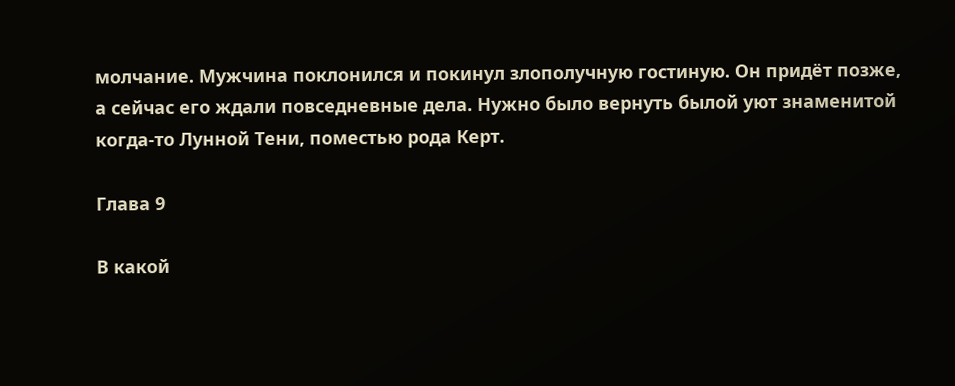молчание. Мужчина поклонился и покинул злополучную гостиную. Он придёт позже, а сейчас его ждали повседневные дела. Нужно было вернуть былой уют знаменитой когда-то Лунной Тени, поместью рода Керт.

Глава 9

В какой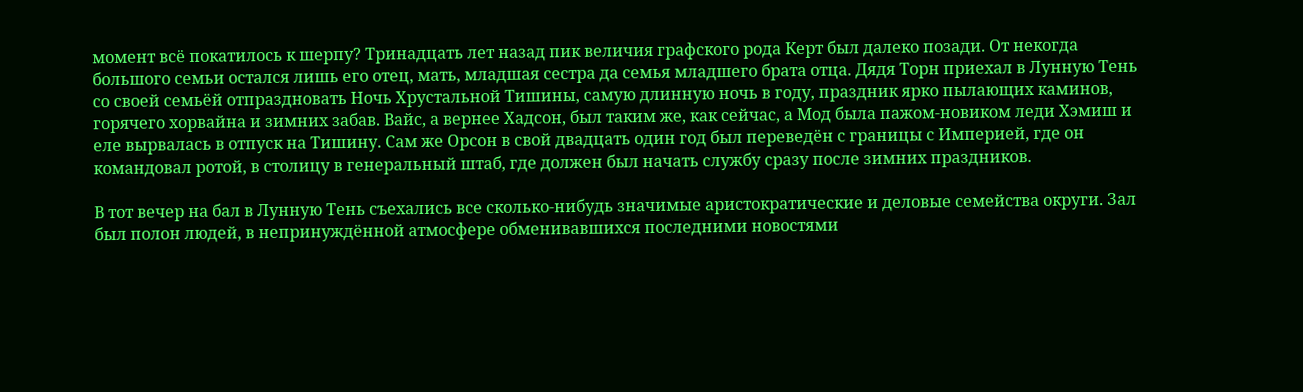момент всё покатилось к шерпу? Тринадцать лет назад пик величия графского рода Керт был далеко позади. От некогда большого семьи остался лишь его отец, мать, младшая сестра да семья младшего брата отца. Дядя Торн приехал в Лунную Тень со своей семьёй отпраздновать Ночь Хрустальной Тишины, самую длинную ночь в году, праздник ярко пылающих каминов, горячего хорвайна и зимних забав. Вайс, а вернее Хадсон, был таким же, как сейчас, а Мод была пажом-новиком леди Хэмиш и еле вырвалась в отпуск на Тишину. Сам же Орсон в свой двадцать один год был переведён с границы с Империей, где он командовал ротой, в столицу в генеральный штаб, где должен был начать службу сразу после зимних праздников.

В тот вечер на бал в Лунную Тень съехались все сколько-нибудь значимые аристократические и деловые семейства округи. Зал был полон людей, в непринуждённой атмосфере обменивавшихся последними новостями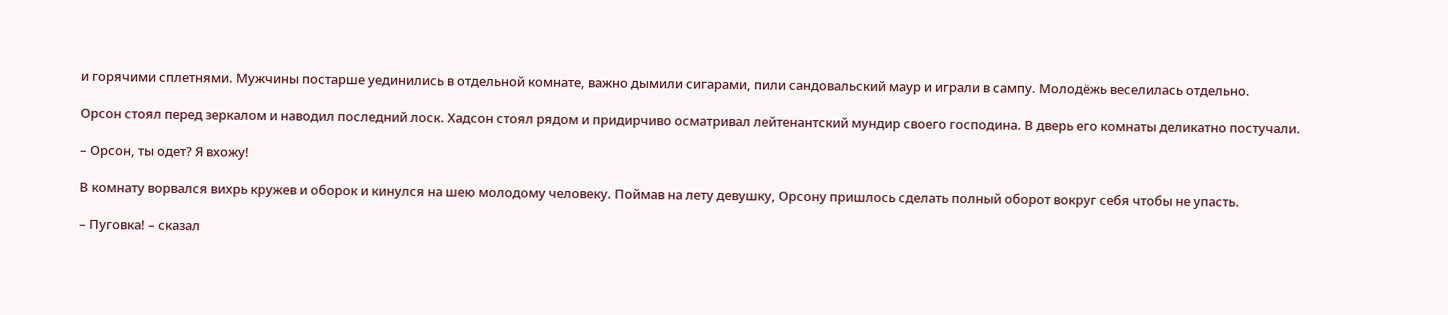и горячими сплетнями. Мужчины постарше уединились в отдельной комнате, важно дымили сигарами, пили сандовальский маур и играли в сампу. Молодёжь веселилась отдельно.

Орсон стоял перед зеркалом и наводил последний лоск. Хадсон стоял рядом и придирчиво осматривал лейтенантский мундир своего господина. В дверь его комнаты деликатно постучали.

– Орсон, ты одет? Я вхожу!

В комнату ворвался вихрь кружев и оборок и кинулся на шею молодому человеку. Поймав на лету девушку, Орсону пришлось сделать полный оборот вокруг себя чтобы не упасть.

– Пуговка! – сказал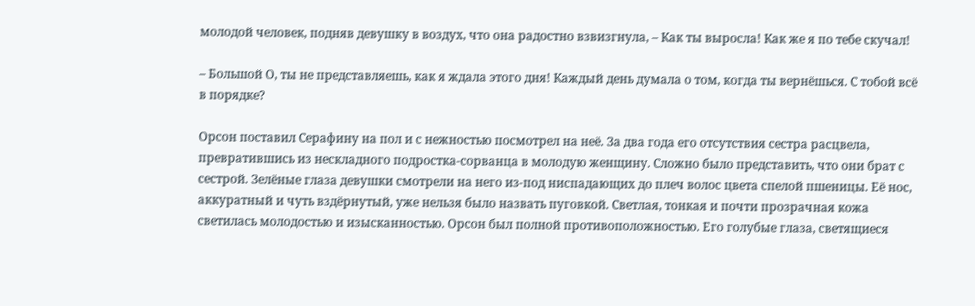молодой человек, подняв девушку в воздух, что она радостно взвизгнула, – Как ты выросла! Как же я по тебе скучал!

– Большой О, ты не представляешь, как я ждала этого дня! Каждый день думала о том, когда ты вернёшься. С тобой всё в порядке?

Орсон поставил Серафину на пол и с нежностью посмотрел на неё. За два года его отсутствия сестра расцвела, превратившись из нескладного подростка-сорванца в молодую женщину. Сложно было представить, что они брат с сестрой. Зелёные глаза девушки смотрели на него из-под ниспадающих до плеч волос цвета спелой пшеницы. Её нос, аккуратный и чуть вздёрнутый, уже нельзя было назвать пуговкой. Светлая, тонкая и почти прозрачная кожа светилась молодостью и изысканностью. Орсон был полной противоположностью. Его голубые глаза, светящиеся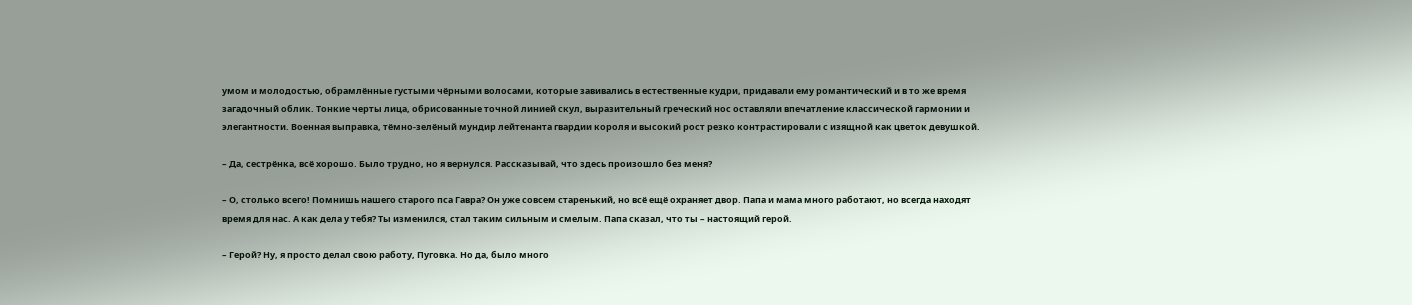умом и молодостью, обрамлённые густыми чёрными волосами, которые завивались в естественные кудри, придавали ему романтический и в то же время загадочный облик. Тонкие черты лица, обрисованные точной линией скул, выразительный греческий нос оставляли впечатление классической гармонии и элегантности. Военная выправка, тёмно-зелёный мундир лейтенанта гвардии короля и высокий рост резко контрастировали с изящной как цветок девушкой.

– Да, сестрёнка, всё хорошо. Было трудно, но я вернулся. Рассказывай, что здесь произошло без меня?

– О, столько всего! Помнишь нашего старого пса Гавра? Он уже совсем старенький, но всё ещё охраняет двор. Папа и мама много работают, но всегда находят время для нас. А как дела у тебя? Ты изменился, стал таким сильным и смелым. Папа сказал, что ты – настоящий герой.

– Герой? Ну, я просто делал свою работу, Пуговка. Но да, было много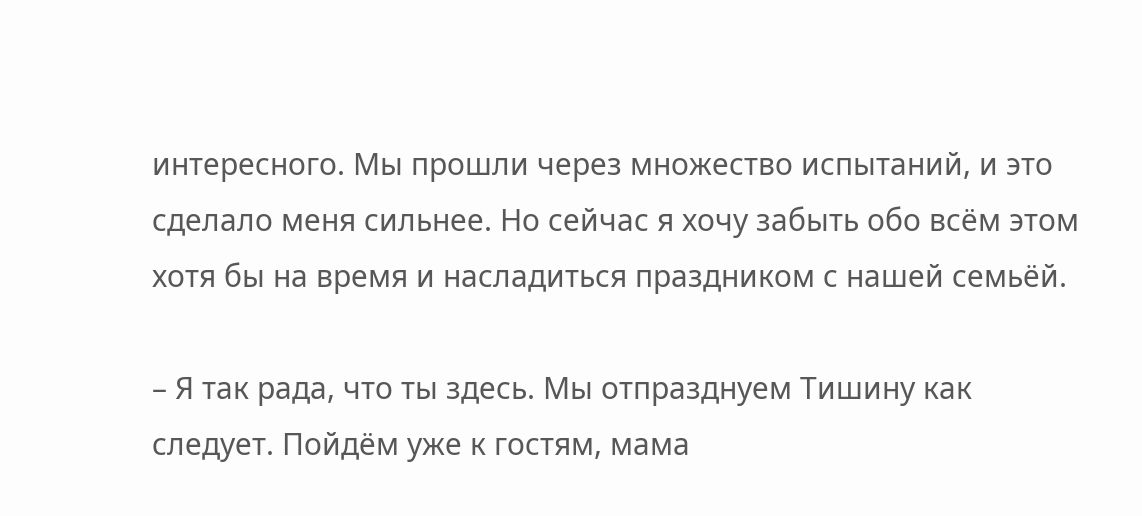интересного. Мы прошли через множество испытаний, и это сделало меня сильнее. Но сейчас я хочу забыть обо всём этом хотя бы на время и насладиться праздником с нашей семьёй.

– Я так рада, что ты здесь. Мы отпразднуем Тишину как следует. Пойдём уже к гостям, мама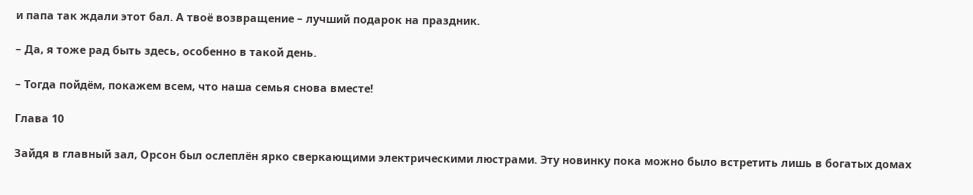и папа так ждали этот бал. А твоё возвращение – лучший подарок на праздник.

– Да, я тоже рад быть здесь, особенно в такой день.

– Тогда пойдём, покажем всем, что наша семья снова вместе!

Глава 10

Зайдя в главный зал, Орсон был ослеплён ярко сверкающими электрическими люстрами. Эту новинку пока можно было встретить лишь в богатых домах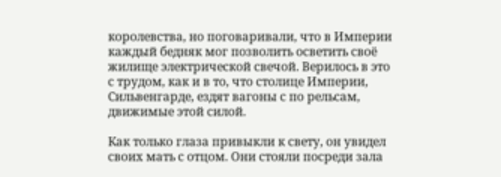королевства, но поговаривали, что в Империи каждый бедняк мог позволить осветить своё жилище электрической свечой. Верилось в это с трудом, как и в то, что столице Империи, Сильвенгарде, ездят вагоны с по рельсам, движимые этой силой.

Как только глаза привыкли к свету, он увидел своих мать с отцом. Они стояли посреди зала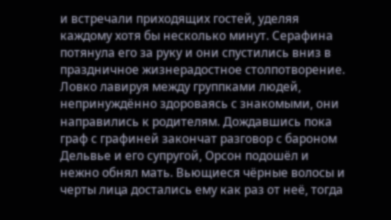и встречали приходящих гостей, уделяя каждому хотя бы несколько минут. Серафина потянула его за руку и они спустились вниз в праздничное жизнерадостное столпотворение. Ловко лавируя между группками людей, непринуждённо здороваясь с знакомыми, они направились к родителям. Дождавшись пока граф с графиней закончат разговор с бароном Дельвье и его супругой, Орсон подошёл и нежно обнял мать. Вьющиеся чёрные волосы и черты лица достались ему как раз от неё, тогда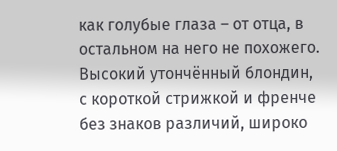как голубые глаза – от отца, в остальном на него не похожего. Высокий утончённый блондин, с короткой стрижкой и френче без знаков различий, широко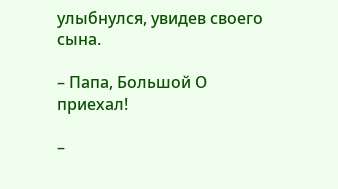улыбнулся, увидев своего сына.

– Папа, Большой О приехал!

–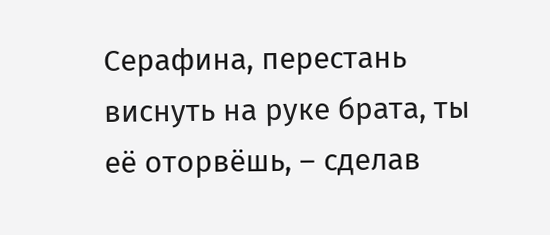Серафина, перестань виснуть на руке брата, ты её оторвёшь, – сделав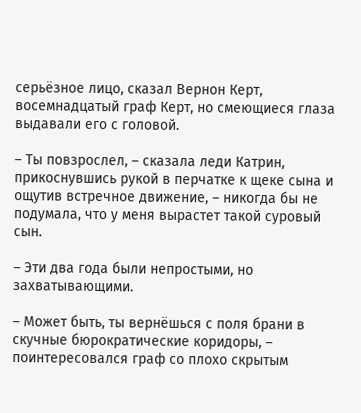серьёзное лицо, сказал Вернон Керт, восемнадцатый граф Керт, но смеющиеся глаза выдавали его с головой.

– Ты повзрослел, – сказала леди Катрин, прикоснувшись рукой в перчатке к щеке сына и ощутив встречное движение, – никогда бы не подумала, что у меня вырастет такой суровый сын.

– Эти два года были непростыми, но захватывающими.

– Может быть, ты вернёшься с поля брани в скучные бюрократические коридоры, – поинтересовался граф со плохо скрытым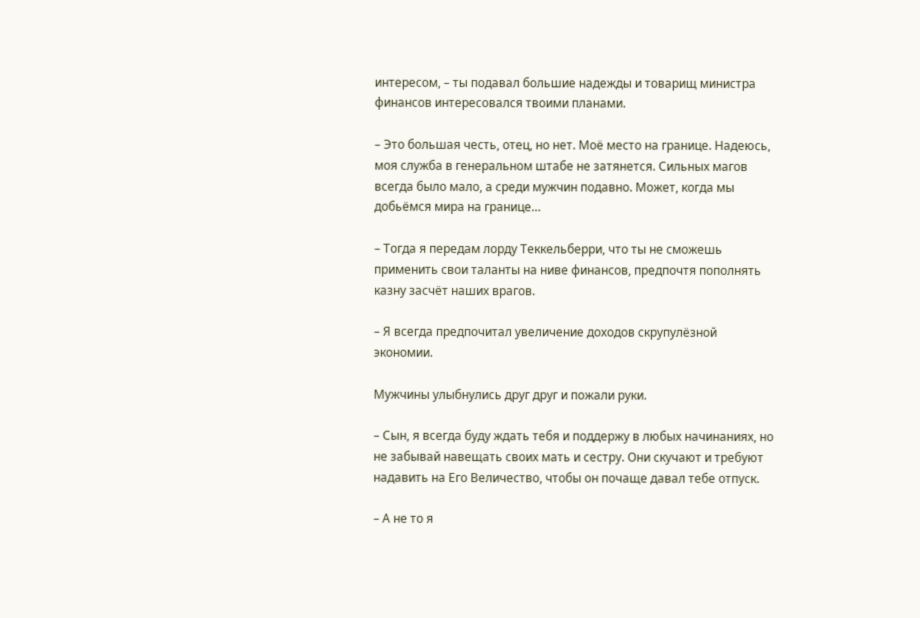интересом, – ты подавал большие надежды и товарищ министра финансов интересовался твоими планами.

– Это большая честь, отец, но нет. Моё место на границе. Надеюсь, моя служба в генеральном штабе не затянется. Сильных магов всегда было мало, а среди мужчин подавно. Может, когда мы добьёмся мира на границе…

– Тогда я передам лорду Теккельберри, что ты не сможешь применить свои таланты на ниве финансов, предпочтя пополнять казну засчёт наших врагов.

– Я всегда предпочитал увеличение доходов скрупулёзной экономии.

Мужчины улыбнулись друг друг и пожали руки.

– Сын, я всегда буду ждать тебя и поддержу в любых начинаниях, но не забывай навещать своих мать и сестру. Они скучают и требуют надавить на Его Величество, чтобы он почаще давал тебе отпуск.

– А не то я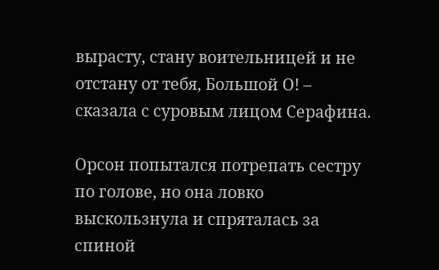вырасту, стану воительницей и не отстану от тебя, Большой О! – сказала с суровым лицом Серафина.

Орсон попытался потрепать сестру по голове, но она ловко выскользнула и спряталась за спиной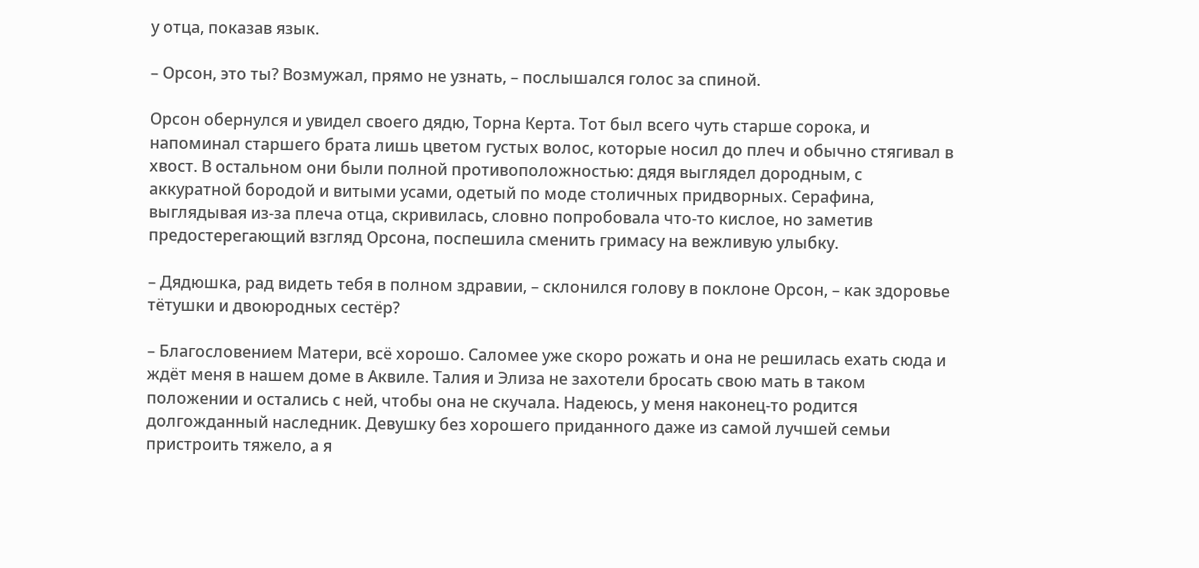у отца, показав язык.

– Орсон, это ты? Возмужал, прямо не узнать, – послышался голос за спиной.

Орсон обернулся и увидел своего дядю, Торна Керта. Тот был всего чуть старше сорока, и напоминал старшего брата лишь цветом густых волос, которые носил до плеч и обычно стягивал в хвост. В остальном они были полной противоположностью: дядя выглядел дородным, с аккуратной бородой и витыми усами, одетый по моде столичных придворных. Серафина, выглядывая из-за плеча отца, скривилась, словно попробовала что-то кислое, но заметив предостерегающий взгляд Орсона, поспешила сменить гримасу на вежливую улыбку.

– Дядюшка, рад видеть тебя в полном здравии, – склонился голову в поклоне Орсон, – как здоровье тётушки и двоюродных сестёр?

– Благословением Матери, всё хорошо. Саломее уже скоро рожать и она не решилась ехать сюда и ждёт меня в нашем доме в Аквиле. Талия и Элиза не захотели бросать свою мать в таком положении и остались с ней, чтобы она не скучала. Надеюсь, у меня наконец-то родится долгожданный наследник. Девушку без хорошего приданного даже из самой лучшей семьи пристроить тяжело, а я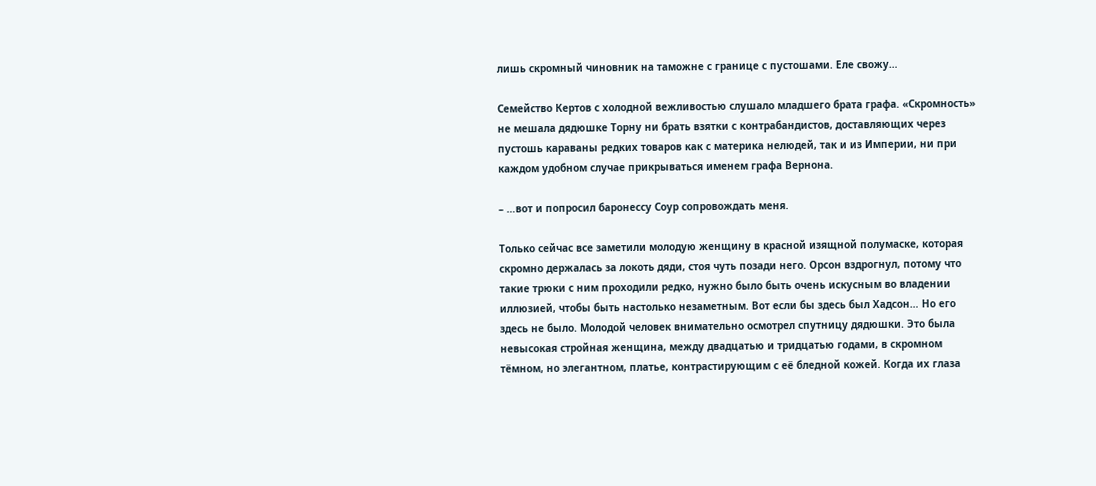лишь скромный чиновник на таможне с границе с пустошами. Еле свожу…

Семейство Кертов с холодной вежливостью слушало младшего брата графа. «Скромность» не мешала дядюшке Торну ни брать взятки с контрабандистов, доставляющих через пустошь караваны редких товаров как с материка нелюдей, так и из Империи, ни при каждом удобном случае прикрываться именем графа Вернона.

– …вот и попросил баронессу Соур сопровождать меня.

Только сейчас все заметили молодую женщину в красной изящной полумаске, которая скромно держалась за локоть дяди, стоя чуть позади него. Орсон вздрогнул, потому что такие трюки с ним проходили редко, нужно было быть очень искусным во владении иллюзией, чтобы быть настолько незаметным. Вот если бы здесь был Хадсон… Но его здесь не было. Молодой человек внимательно осмотрел спутницу дядюшки. Это была невысокая стройная женщина, между двадцатью и тридцатью годами, в скромном тёмном, но элегантном, платье, контрастирующим с её бледной кожей. Когда их глаза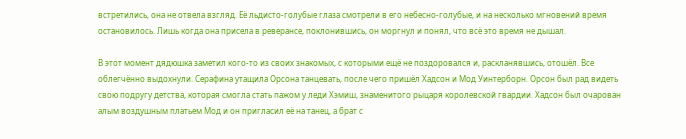встретились, она не отвела взгляд. Её льдисто-голубые глаза смотрели в его небесно-голубые, и на несколько мгновений время остановилось. Лишь когда она присела в реверансе, поклонившись, он моргнул и понял, что всё это время не дышал.

В этот момент дядюшка заметил кого-то из своих знакомых, с которыми ещё не поздоровался и, раскланявшись, отошёл. Все облегчённо выдохнули. Серафина утащила Орсона танцевать, после чего пришёл Хадсон и Мод Уинтерборн. Орсон был рад видеть свою подругу детства, которая смогла стать пажом у леди Хэмиш, знаменитого рыцаря королевской гвардии. Хадсон был очарован алым воздушным платьем Мод и он пригласил её на танец, а брат с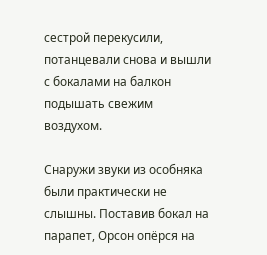сестрой перекусили, потанцевали снова и вышли с бокалами на балкон подышать свежим воздухом.

Снаружи звуки из особняка были практически не слышны. Поставив бокал на парапет, Орсон опёрся на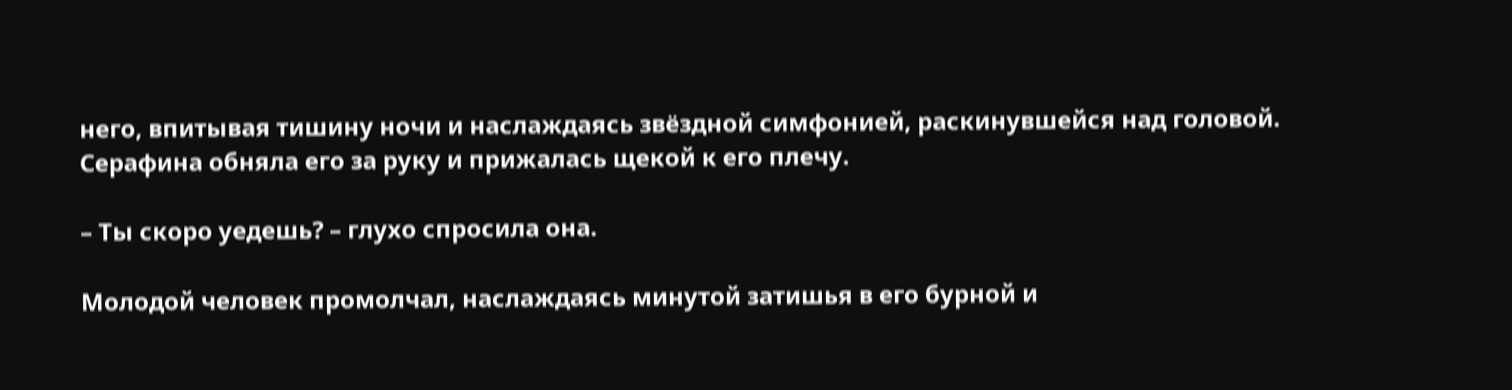него, впитывая тишину ночи и наслаждаясь звёздной симфонией, раскинувшейся над головой. Серафина обняла его за руку и прижалась щекой к его плечу.

– Ты скоро уедешь? – глухо спросила она.

Молодой человек промолчал, наслаждаясь минутой затишья в его бурной и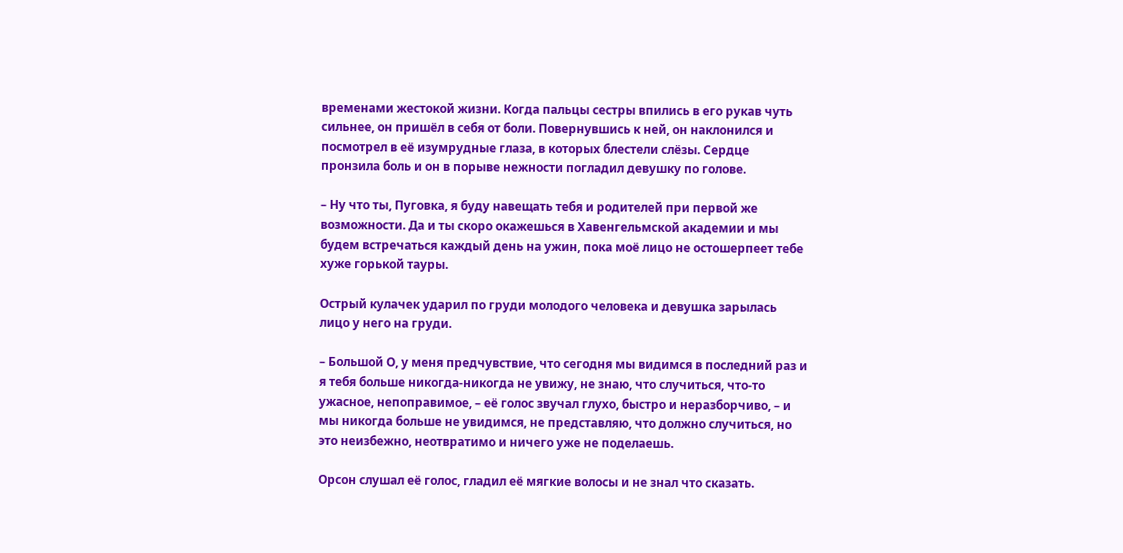временами жестокой жизни. Когда пальцы сестры впились в его рукав чуть сильнее, он пришёл в себя от боли. Повернувшись к ней, он наклонился и посмотрел в её изумрудные глаза, в которых блестели слёзы. Сердце пронзила боль и он в порыве нежности погладил девушку по голове.

– Ну что ты, Пуговка, я буду навещать тебя и родителей при первой же возможности. Да и ты скоро окажешься в Хавенгельмской академии и мы будем встречаться каждый день на ужин, пока моё лицо не остошерпеет тебе хуже горькой тауры.

Острый кулачек ударил по груди молодого человека и девушка зарылась лицо у него на груди.

– Большой О, у меня предчувствие, что сегодня мы видимся в последний раз и я тебя больше никогда-никогда не увижу, не знаю, что случиться, что-то ужасное, непоправимое, – её голос звучал глухо, быстро и неразборчиво, – и мы никогда больше не увидимся, не представляю, что должно случиться, но это неизбежно, неотвратимо и ничего уже не поделаешь.

Орсон слушал её голос, гладил её мягкие волосы и не знал что сказать.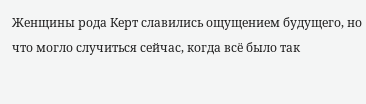Женщины рода Керт славились ощущением будущего, но что могло случиться сейчас, когда всё было так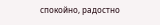спокойно, радостно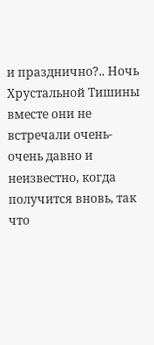и празднично?.. Ночь Хрустальной Тишины вместе они не встречали очень-очень давно и неизвестно, когда получится вновь, так что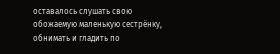оставалось слушать свою обожаемую маленькую сестрёнку, обнимать и гладить по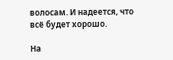волосам. И надеется, что всё будет хорошо.

На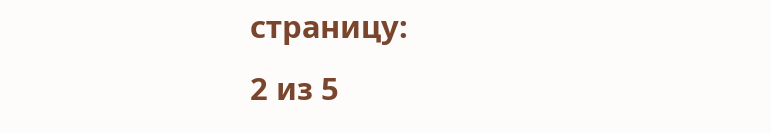страницу:
2 из 5